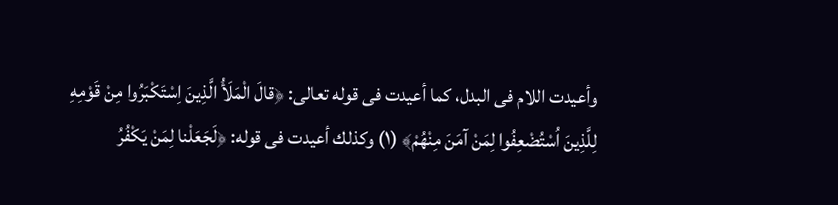وأعيدت اللام فى البدل، كما أعيدت فى قوله تعالى: ﴿قالَ الْمَلَأُ الَّذِينَ اِسْتَكْبَرُوا مِنْ قَوْمِهِ لِلَّذِينَ اُسْتُضْعِفُوا لِمَنْ آمَنَ مِنْهُمْ﴾ (١) وكذلك أعيدت فى قوله: ﴿لَجَعَلْنا لِمَنْ يَكْفُرُ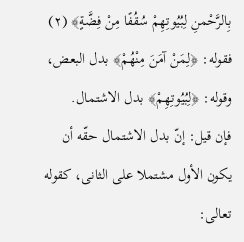بِالرَّحْمنِ لِبُيُوتِهِمْ سُقُفًا مِنْ فِضَّةٍ﴾ (٢) فقوله: ﴿لِمَنْ آمَنَ مِنْهُمْ﴾ بدل البعض، وقوله: ﴿لِبُيُوتِهِمْ﴾ بدل الاشتمال.
فإن قيل: إنّ بدل الاشتمال حقّه أن يكون الأول مشتملا على الثانى، كقوله تعالى: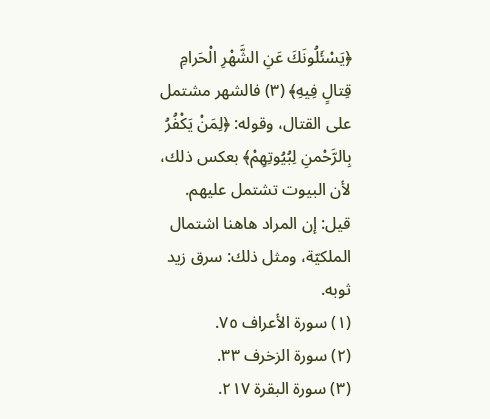﴿يَسْئَلُونَكَ عَنِ الشَّهْرِ الْحَرامِ قِتالٍ فِيهِ﴾ (٣) فالشهر مشتمل على القتال، وقوله: ﴿لِمَنْ يَكْفُرُ بِالرَّحْمنِ لِبُيُوتِهِمْ﴾ بعكس ذلك، لأن البيوت تشتمل عليهم.
قيل: إن المراد هاهنا اشتمال الملكيّة، ومثل ذلك: سرق زيد ثوبه.
(١) سورة الأعراف ٧٥.
(٢) سورة الزخرف ٣٣.
(٣) سورة البقرة ٢١٧.